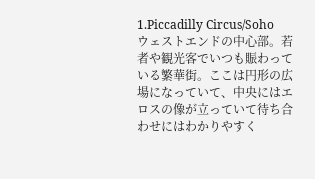1.Piccadilly Circus/Soho
ウェストエンドの中心部。若者や観光客でいつも賑わっている繁華街。ここは円形の広場になっていて、中央にはエロスの像が立っていて待ち合わせにはわかりやすく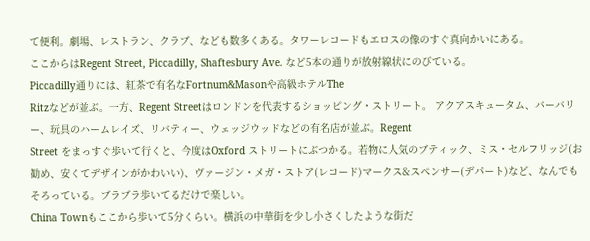て便利。劇場、レストラン、クラブ、なども数多くある。タワーレコードもエロスの像のすぐ真向かいにある。
ここからはRegent Street, Piccadilly, Shaftesbury Ave. など5本の通りが放射線状にのびている。
Piccadilly通りには、紅茶で有名なFortnum&Masonや高級ホテルThe
Ritzなどが並ぶ。一方、Regent Streetはロンドンを代表するショッピング・ストリート。 アクアスキュータム、バーバリー、玩具のハームレイズ、リバティー、ウェッジウッドなどの有名店が並ぶ。Regent
Street をまっすぐ歩いて行くと、今度はOxford ストリートにぶつかる。若物に人気のブティック、ミス・セルフリッジ(お勧め、安くてデザインがかわいい)、ヴァージン・メガ・ストア(レコード)マークス&スペンサー(デパート)など、なんでもそろっている。ブラブラ歩いてるだけで楽しい。
China Townもここから歩いて5分くらい。横浜の中華街を少し小さくしたような街だ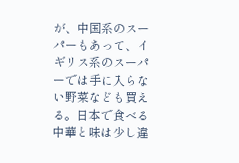が、中国系のスーパーもあって、イギリス系のスーパーでは手に入らない野菜なども買える。日本で食べる中華と味は少し違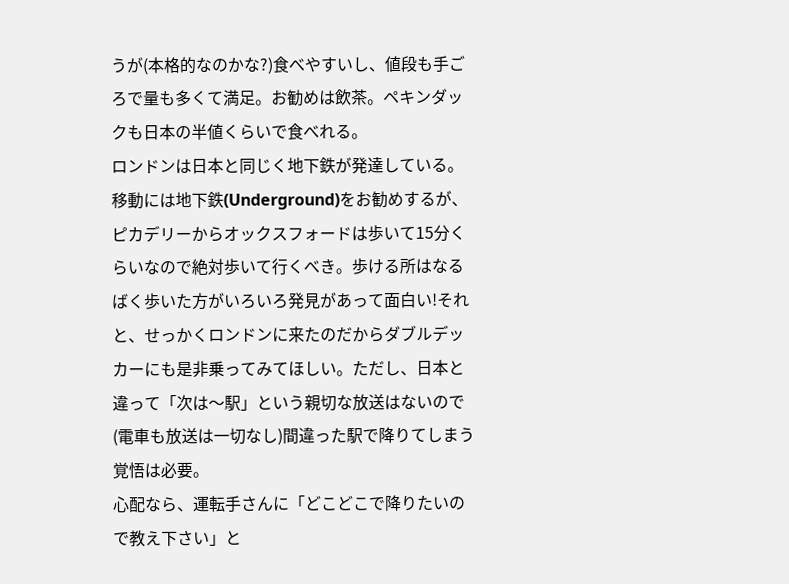うが(本格的なのかな?)食べやすいし、値段も手ごろで量も多くて満足。お勧めは飲茶。ペキンダックも日本の半値くらいで食べれる。
ロンドンは日本と同じく地下鉄が発達している。移動には地下鉄(Underground)をお勧めするが、ピカデリーからオックスフォードは歩いて15分くらいなので絶対歩いて行くべき。歩ける所はなるばく歩いた方がいろいろ発見があって面白い!それと、せっかくロンドンに来たのだからダブルデッカーにも是非乗ってみてほしい。ただし、日本と違って「次は〜駅」という親切な放送はないので(電車も放送は一切なし)間違った駅で降りてしまう覚悟は必要。
心配なら、運転手さんに「どこどこで降りたいので教え下さい」と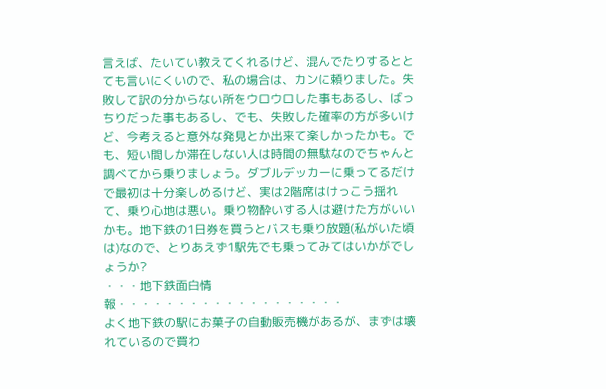言えば、たいてい教えてくれるけど、混んでたりするととても言いにくいので、私の場合は、カンに頼りました。失敗して訳の分からない所をウロウロした事もあるし、ばっちりだった事もあるし、でも、失敗した確率の方が多いけど、今考えると意外な発見とか出来て楽しかったかも。でも、短い間しか滞在しない人は時間の無駄なのでちゃんと調べてから乗りましょう。ダブルデッカーに乗ってるだけで最初は十分楽しめるけど、実は2階席はけっこう揺れて、乗り心地は悪い。乗り物酔いする人は避けた方がいいかも。地下鉄の1日券を買うとバスも乗り放題(私がいた頃は)なので、とりあえず1駅先でも乗ってみてはいかがでしょうか?
・・・地下鉄面白情報・・・・・・・・・・・・・・・・・・・
よく地下鉄の駅にお菓子の自動販売機があるが、まずは壊れているので買わ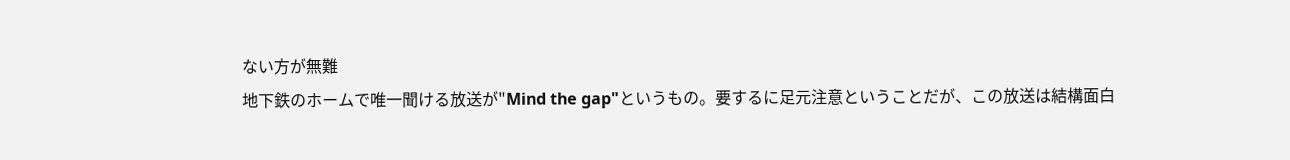ない方が無難
地下鉄のホームで唯一聞ける放送が"Mind the gap"というもの。要するに足元注意ということだが、この放送は結構面白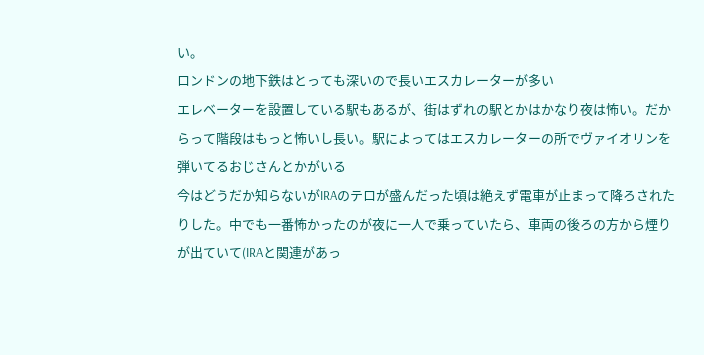い。
ロンドンの地下鉄はとっても深いので長いエスカレーターが多い
エレベーターを設置している駅もあるが、街はずれの駅とかはかなり夜は怖い。だからって階段はもっと怖いし長い。駅によってはエスカレーターの所でヴァイオリンを弾いてるおじさんとかがいる
今はどうだか知らないがIRAのテロが盛んだった頃は絶えず電車が止まって降ろされたりした。中でも一番怖かったのが夜に一人で乗っていたら、車両の後ろの方から煙りが出ていて(IRAと関連があっ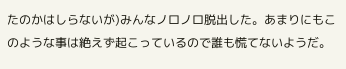たのかはしらないが)みんなノロノロ脱出した。あまりにもこのような事は絶えず起こっているので誰も慌てないようだ。